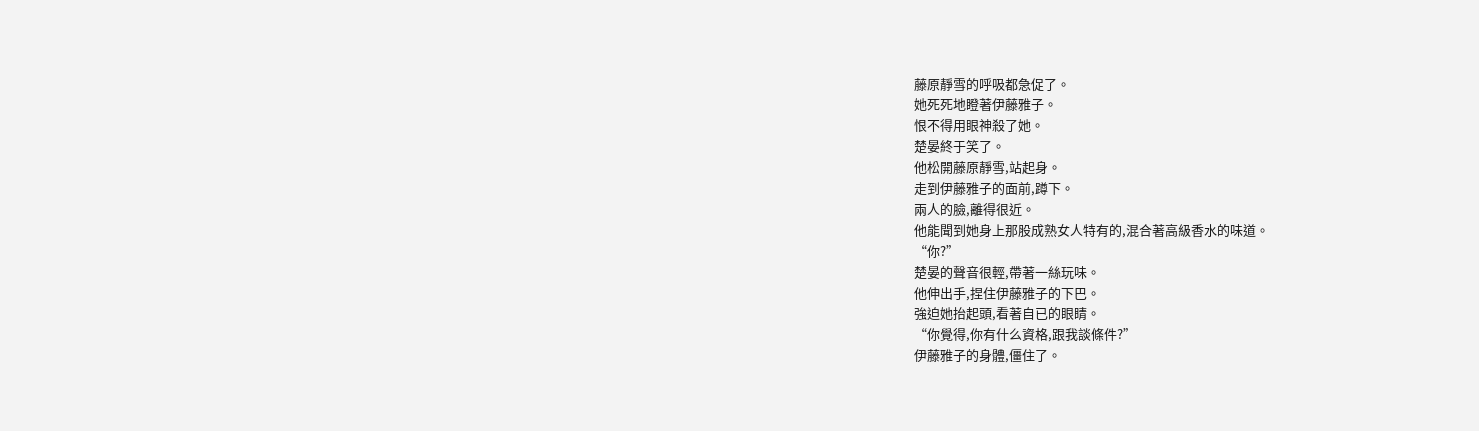藤原靜雪的呼吸都急促了。
她死死地瞪著伊藤雅子。
恨不得用眼神殺了她。
楚晏終于笑了。
他松開藤原靜雪,站起身。
走到伊藤雅子的面前,蹲下。
兩人的臉,離得很近。
他能聞到她身上那股成熟女人特有的,混合著高級香水的味道。
“你?”
楚晏的聲音很輕,帶著一絲玩味。
他伸出手,捏住伊藤雅子的下巴。
強迫她抬起頭,看著自已的眼睛。
“你覺得,你有什么資格,跟我談條件?”
伊藤雅子的身體,僵住了。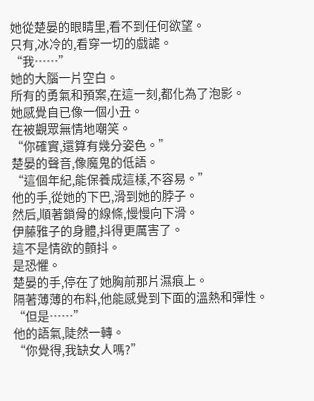她從楚晏的眼睛里,看不到任何欲望。
只有,冰冷的,看穿一切的戲謔。
“我……”
她的大腦一片空白。
所有的勇氣和預案,在這一刻,都化為了泡影。
她感覺自已像一個小丑。
在被觀眾無情地嘲笑。
“你確實,還算有幾分姿色。”
楚晏的聲音,像魔鬼的低語。
“這個年紀,能保養成這樣,不容易。”
他的手,從她的下巴,滑到她的脖子。
然后,順著鎖骨的線條,慢慢向下滑。
伊藤雅子的身體,抖得更厲害了。
這不是情欲的顫抖。
是恐懼。
楚晏的手,停在了她胸前那片濕痕上。
隔著薄薄的布料,他能感覺到下面的溫熱和彈性。
“但是……”
他的語氣,陡然一轉。
“你覺得,我缺女人嗎?”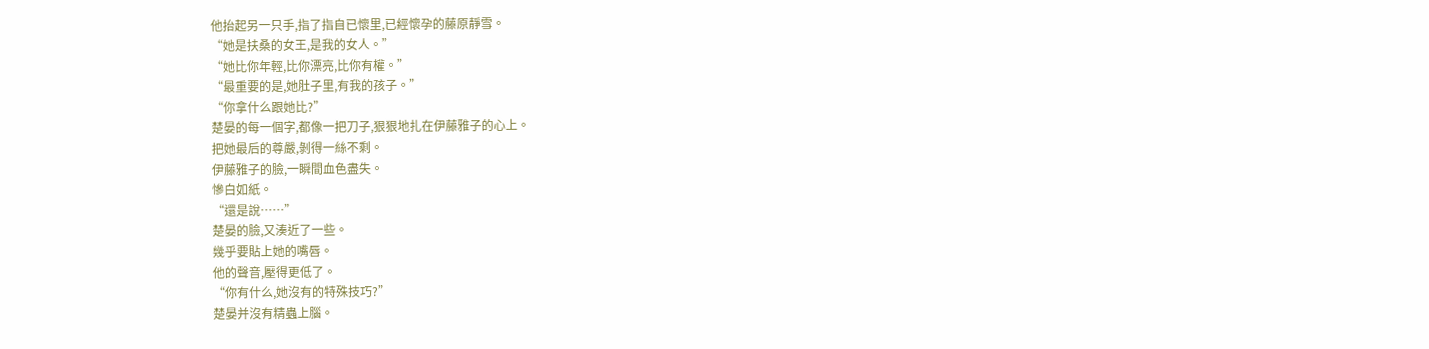他抬起另一只手,指了指自已懷里,已經懷孕的藤原靜雪。
“她是扶桑的女王,是我的女人。”
“她比你年輕,比你漂亮,比你有權。”
“最重要的是,她肚子里,有我的孩子。”
“你拿什么跟她比?”
楚晏的每一個字,都像一把刀子,狠狠地扎在伊藤雅子的心上。
把她最后的尊嚴,剝得一絲不剩。
伊藤雅子的臉,一瞬間血色盡失。
慘白如紙。
“還是說……”
楚晏的臉,又湊近了一些。
幾乎要貼上她的嘴唇。
他的聲音,壓得更低了。
“你有什么,她沒有的特殊技巧?”
楚晏并沒有精蟲上腦。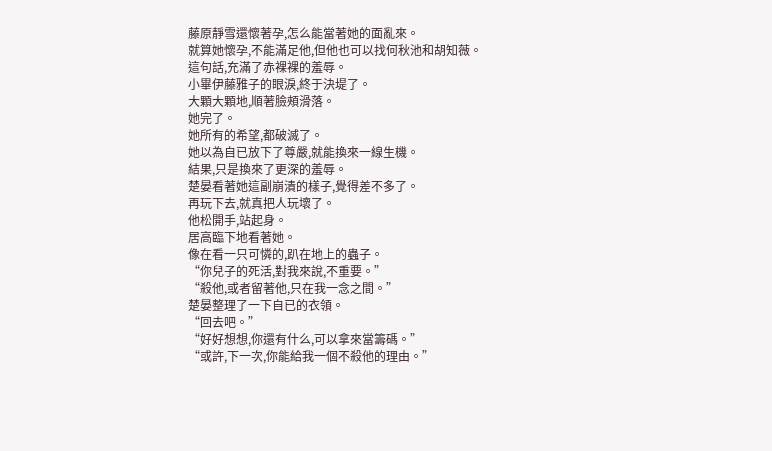藤原靜雪還懷著孕,怎么能當著她的面亂來。
就算她懷孕,不能滿足他,但他也可以找何秋池和胡知薇。
這句話,充滿了赤裸裸的羞辱。
小畢伊藤雅子的眼淚,終于決堤了。
大顆大顆地,順著臉頰滑落。
她完了。
她所有的希望,都破滅了。
她以為自已放下了尊嚴,就能換來一線生機。
結果,只是換來了更深的羞辱。
楚晏看著她這副崩潰的樣子,覺得差不多了。
再玩下去,就真把人玩壞了。
他松開手,站起身。
居高臨下地看著她。
像在看一只可憐的,趴在地上的蟲子。
“你兒子的死活,對我來說,不重要。”
“殺他,或者留著他,只在我一念之間。”
楚晏整理了一下自已的衣領。
“回去吧。”
“好好想想,你還有什么,可以拿來當籌碼。”
“或許,下一次,你能給我一個不殺他的理由。”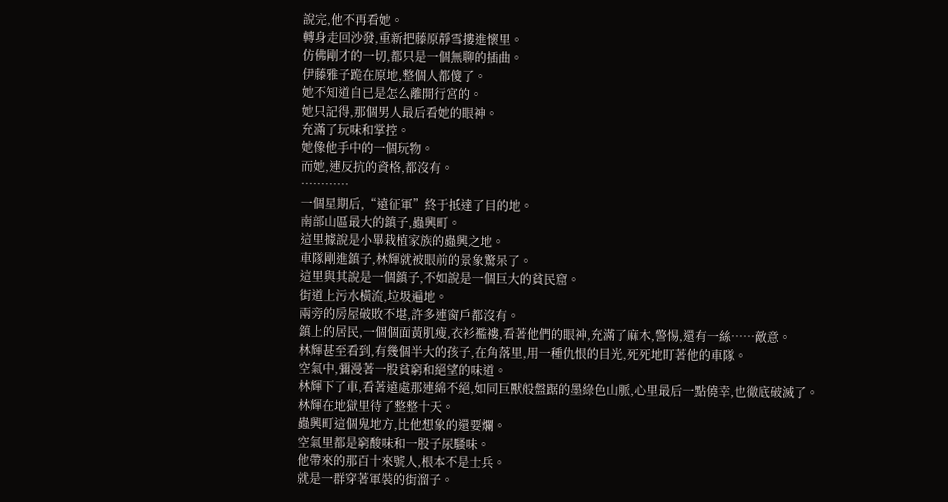說完,他不再看她。
轉身走回沙發,重新把藤原靜雪摟進懷里。
仿佛剛才的一切,都只是一個無聊的插曲。
伊藤雅子跪在原地,整個人都傻了。
她不知道自已是怎么離開行宮的。
她只記得,那個男人最后看她的眼神。
充滿了玩味和掌控。
她像他手中的一個玩物。
而她,連反抗的資格,都沒有。
…………
一個星期后,“遠征軍”終于抵達了目的地。
南部山區最大的鎮子,蟲興町。
這里據說是小畢栽植家族的蟲興之地。
車隊剛進鎮子,林輝就被眼前的景象驚呆了。
這里與其說是一個鎮子,不如說是一個巨大的貧民窟。
街道上污水橫流,垃圾遍地。
兩旁的房屋破敗不堪,許多連窗戶都沒有。
鎮上的居民,一個個面黃肌瘦,衣衫襤褸,看著他們的眼神,充滿了麻木,警惕,還有一絲……敵意。
林輝甚至看到,有幾個半大的孩子,在角落里,用一種仇恨的目光,死死地盯著他的車隊。
空氣中,彌漫著一股貧窮和絕望的味道。
林輝下了車,看著遠處那連綿不絕,如同巨獸般盤踞的墨綠色山脈,心里最后一點僥幸,也徹底破滅了。
林輝在地獄里待了整整十天。
蟲興町這個鬼地方,比他想象的還要爛。
空氣里都是窮酸味和一股子尿騷味。
他帶來的那百十來號人,根本不是士兵。
就是一群穿著軍裝的街溜子。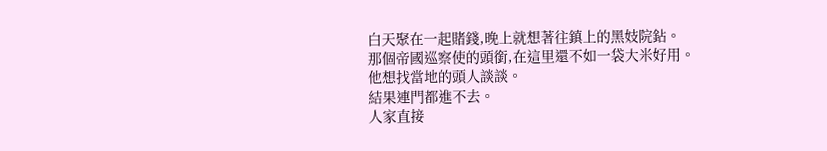白天聚在一起賭錢,晚上就想著往鎮上的黑妓院鉆。
那個帝國巡察使的頭銜,在這里還不如一袋大米好用。
他想找當地的頭人談談。
結果連門都進不去。
人家直接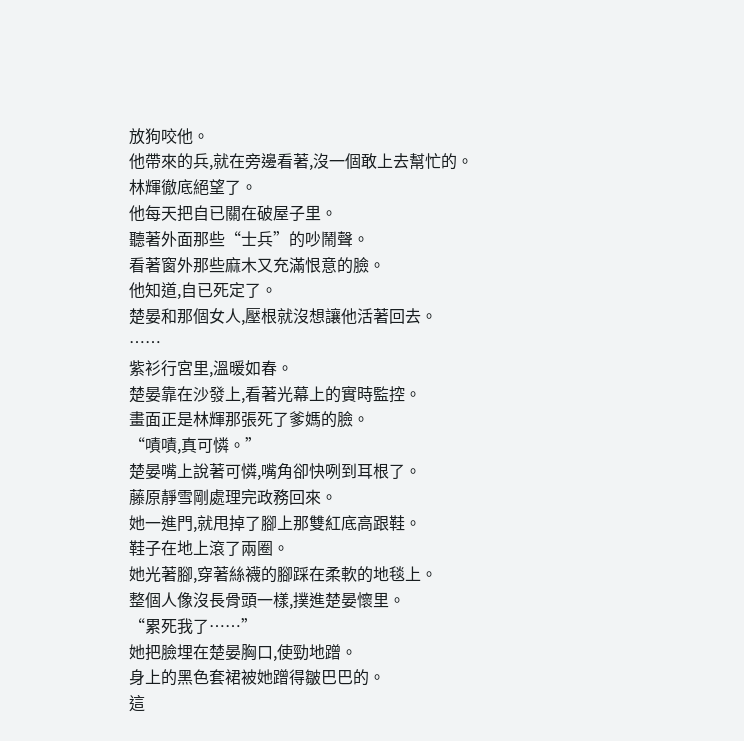放狗咬他。
他帶來的兵,就在旁邊看著,沒一個敢上去幫忙的。
林輝徹底絕望了。
他每天把自已關在破屋子里。
聽著外面那些“士兵”的吵鬧聲。
看著窗外那些麻木又充滿恨意的臉。
他知道,自已死定了。
楚晏和那個女人,壓根就沒想讓他活著回去。
……
紫衫行宮里,溫暖如春。
楚晏靠在沙發上,看著光幕上的實時監控。
畫面正是林輝那張死了爹媽的臉。
“嘖嘖,真可憐。”
楚晏嘴上說著可憐,嘴角卻快咧到耳根了。
藤原靜雪剛處理完政務回來。
她一進門,就甩掉了腳上那雙紅底高跟鞋。
鞋子在地上滾了兩圈。
她光著腳,穿著絲襪的腳踩在柔軟的地毯上。
整個人像沒長骨頭一樣,撲進楚晏懷里。
“累死我了……”
她把臉埋在楚晏胸口,使勁地蹭。
身上的黑色套裙被她蹭得皺巴巴的。
這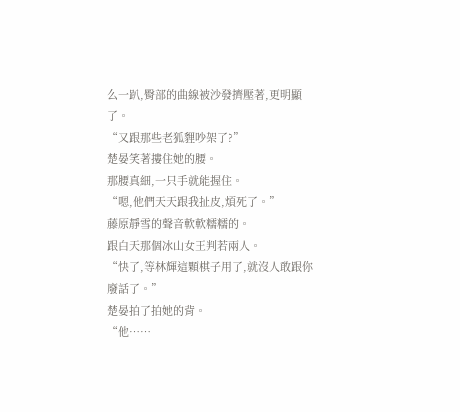么一趴,臀部的曲線被沙發擠壓著,更明顯了。
“又跟那些老狐貍吵架了?”
楚晏笑著摟住她的腰。
那腰真細,一只手就能握住。
“嗯,他們天天跟我扯皮,煩死了。”
藤原靜雪的聲音軟軟糯糯的。
跟白天那個冰山女王判若兩人。
“快了,等林輝這顆棋子用了,就沒人敢跟你廢話了。”
楚晏拍了拍她的背。
“他……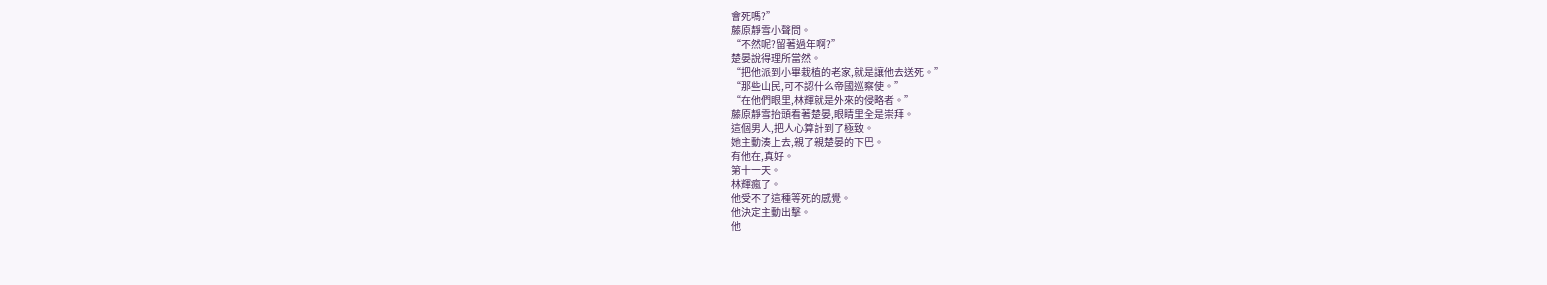會死嗎?”
藤原靜雪小聲問。
“不然呢?留著過年啊?”
楚晏說得理所當然。
“把他派到小畢栽植的老家,就是讓他去送死。”
“那些山民,可不認什么帝國巡察使。”
“在他們眼里,林輝就是外來的侵略者。”
藤原靜雪抬頭看著楚晏,眼睛里全是崇拜。
這個男人,把人心算計到了極致。
她主動湊上去,親了親楚晏的下巴。
有他在,真好。
第十一天。
林輝瘋了。
他受不了這種等死的感覺。
他決定主動出擊。
他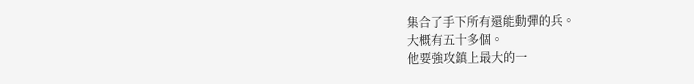集合了手下所有還能動彈的兵。
大概有五十多個。
他要強攻鎮上最大的一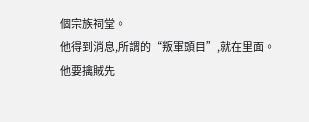個宗族祠堂。
他得到消息,所謂的“叛軍頭目”,就在里面。
他要擒賊先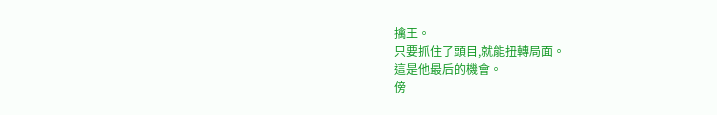擒王。
只要抓住了頭目,就能扭轉局面。
這是他最后的機會。
傍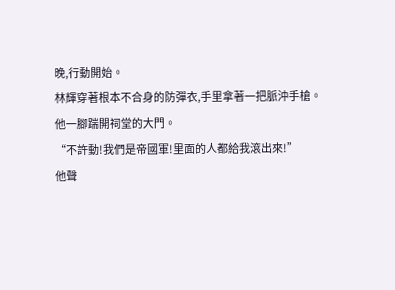晚,行動開始。
林輝穿著根本不合身的防彈衣,手里拿著一把脈沖手槍。
他一腳踹開祠堂的大門。
“不許動!我們是帝國軍!里面的人都給我滾出來!”
他聲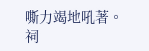嘶力竭地吼著。
祠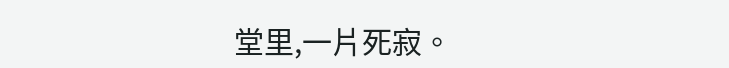堂里,一片死寂。